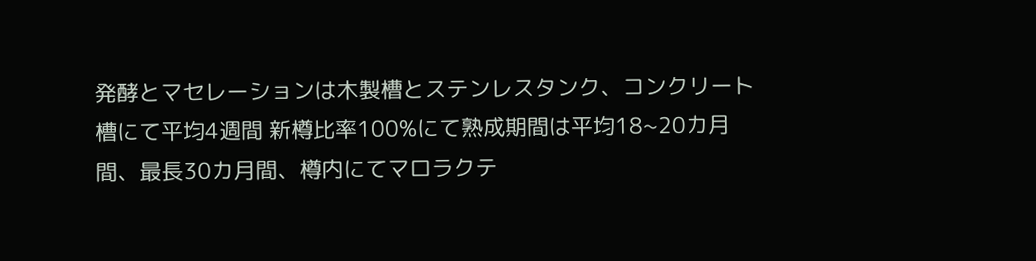発酵とマセレーションは木製槽とステンレスタンク、コンクリート槽にて平均4週間 新樽比率100%にて熟成期間は平均18~20カ月間、最長30カ月間、樽内にてマロラクテ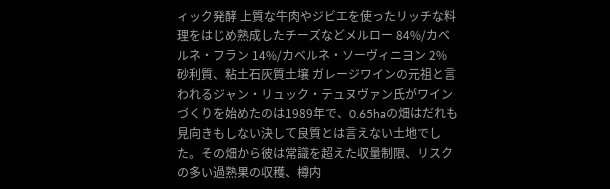ィック発酵 上質な牛肉やジビエを使ったリッチな料理をはじめ熟成したチーズなどメルロー 84%/カベルネ・フラン 14%/カベルネ・ソーヴィニヨン 2% 砂利質、粘土石灰質土壌 ガレージワインの元祖と言われるジャン・リュック・テュヌヴァン氏がワインづくりを始めたのは1989年で、0.65haの畑はだれも見向きもしない決して良質とは言えない土地でした。その畑から彼は常識を超えた収量制限、リスクの多い過熟果の収穫、樽内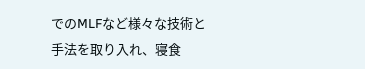でのMLFなど様々な技術と手法を取り入れ、寝食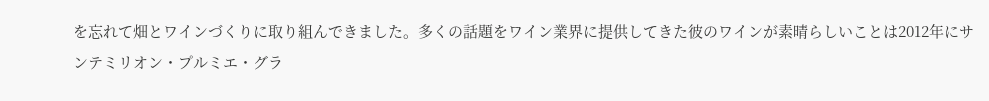を忘れて畑とワインづくりに取り組んできました。多くの話題をワイン業界に提供してきた彼のワインが素晴らしいことは2012年にサンテミリオン・プルミエ・グラ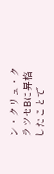ン・クリュ・クラツセBに昇格したことで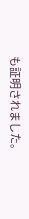も証明されました。